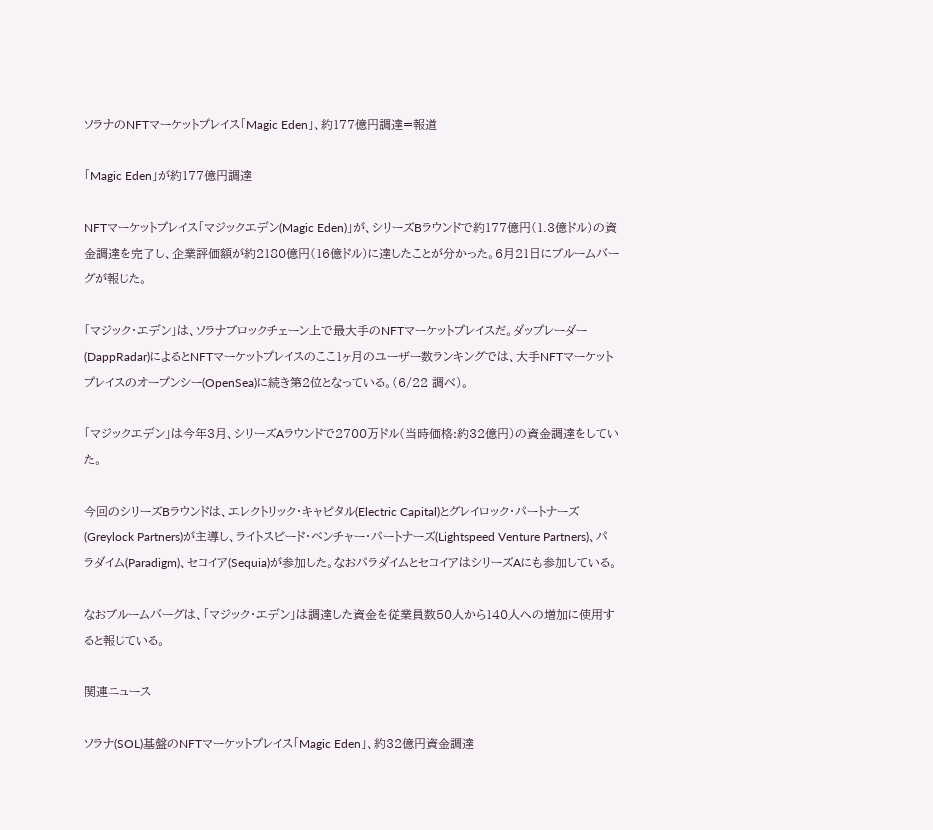ソラナのNFTマーケットプレイス「Magic Eden」、約177億円調達=報道

「Magic Eden」が約177億円調達

NFTマーケットプレイス「マジックエデン(Magic Eden)」が、シリーズBラウンドで約177億円(1.3億ドル)の資金調達を完了し、企業評価額が約2180億円(16億ドル)に達したことが分かった。6月21日にブルームバーグが報じた。

「マジック・エデン」は、ソラナブロックチェーン上で最大手のNFTマーケットプレイスだ。ダップレーダー(DappRadar)によるとNFTマーケットプレイスのここ1ヶ月のユーザー数ランキングでは、大手NFTマーケットプレイスのオープンシー(OpenSea)に続き第2位となっている。(6/22 調べ)。

「マジックエデン」は今年3月、シリーズAラウンドで2700万ドル(当時価格:約32億円)の資金調達をしていた。

今回のシリーズBラウンドは、エレクトリック・キャピタル(Electric Capital)とグレイロック・パートナーズ(Greylock Partners)が主導し、ライトスピード・ベンチャー・パートナーズ(Lightspeed Venture Partners)、パラダイム(Paradigm)、セコイア(Sequia)が参加した。なおパラダイムとセコイアはシリーズAにも参加している。

なおブルームバーグは、「マジック・エデン」は調達した資金を従業員数50人から140人への増加に使用すると報じている。

関連ニュース

ソラナ(SOL)基盤のNFTマーケットプレイス「Magic Eden」、約32億円資金調達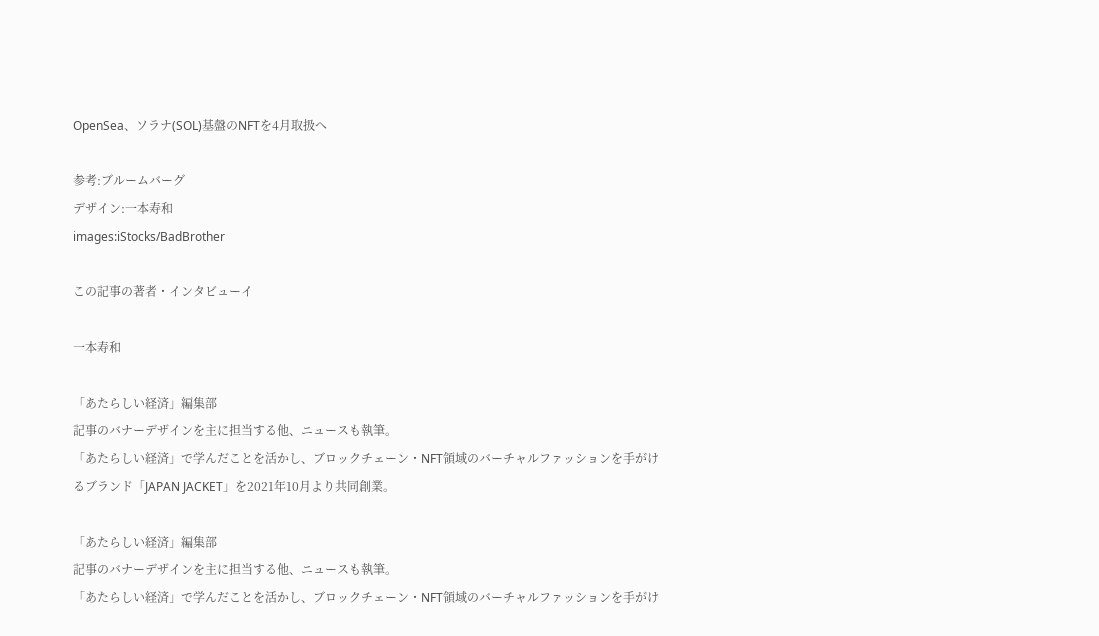OpenSea、ソラナ(SOL)基盤のNFTを4月取扱へ

参考:ブルームバーグ
デザイン:一本寿和
images:iStocks/BadBrother

この記事の著者・インタビューイ

一本寿和

「あたらしい経済」編集部
記事のバナーデザインを主に担当する他、ニュースも執筆。
「あたらしい経済」で学んだことを活かし、ブロックチェーン・NFT領域のバーチャルファッションを手がけるブランド「JAPAN JACKET」を2021年10月より共同創業。

「あたらしい経済」編集部
記事のバナーデザインを主に担当する他、ニュースも執筆。
「あたらしい経済」で学んだことを活かし、ブロックチェーン・NFT領域のバーチャルファッションを手がけ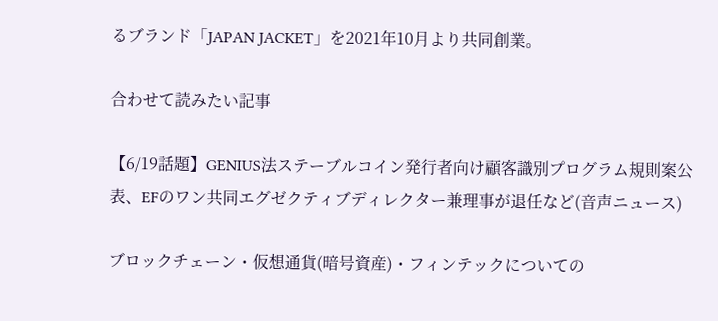るブランド「JAPAN JACKET」を2021年10月より共同創業。

合わせて読みたい記事

【6/19話題】GENIUS法ステーブルコイン発行者向け顧客識別プログラム規則案公表、EFのワン共同エグゼクティブディレクター兼理事が退任など(音声ニュース)

ブロックチェーン・仮想通貨(暗号資産)・フィンテックについての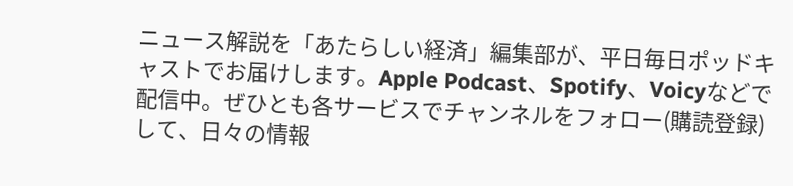ニュース解説を「あたらしい経済」編集部が、平日毎日ポッドキャストでお届けします。Apple Podcast、Spotify、Voicyなどで配信中。ぜひとも各サービスでチャンネルをフォロー(購読登録)して、日々の情報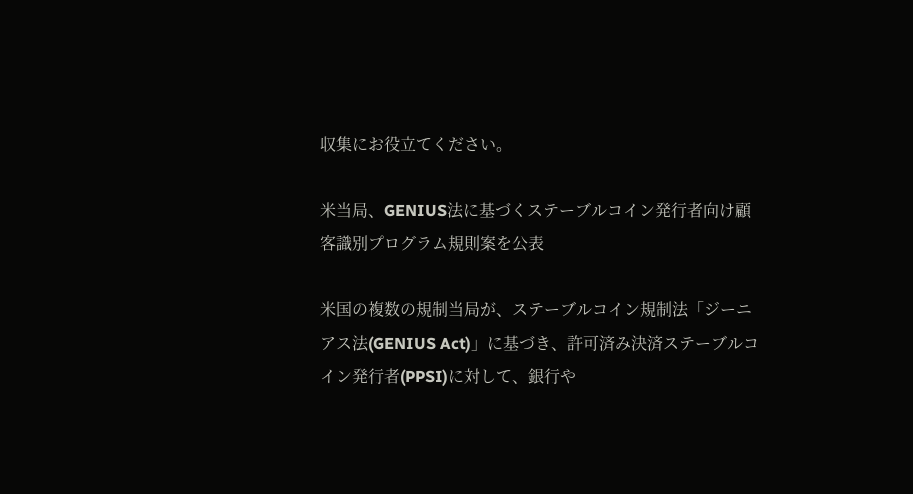収集にお役立てください。

米当局、GENIUS法に基づくステーブルコイン発行者向け顧客識別プログラム規則案を公表

米国の複数の規制当局が、ステーブルコイン規制法「ジーニアス法(GENIUS Act)」に基づき、許可済み決済ステーブルコイン発行者(PPSI)に対して、銀行や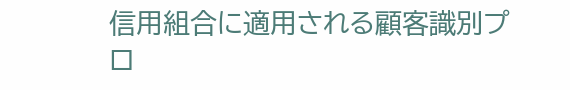信用組合に適用される顧客識別プロ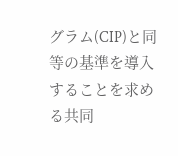グラム(CIP)と同等の基準を導入することを求める共同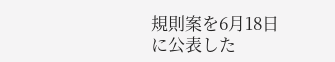規則案を6月18日に公表した